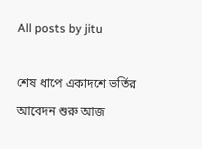All posts by jitu

শেষ ধাপে একাদশে ভর্তির আবেদন শুরু আজ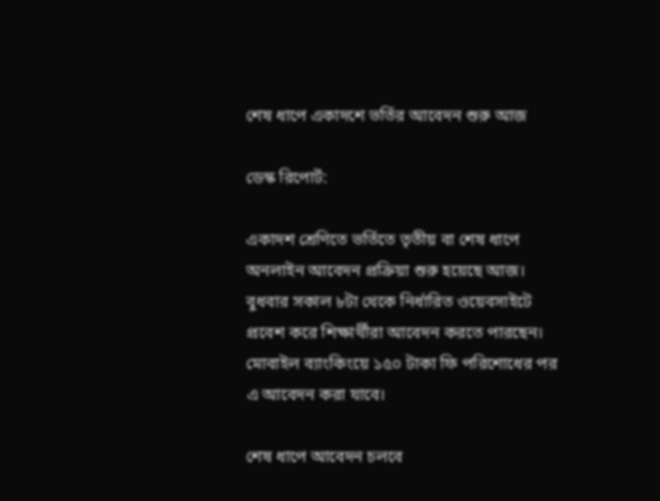শেষ ধাপে একাদশে ভর্তির আবেদন শুরু আজ

ডেস্ক রিপোর্ট:

একাদশ শ্রেণিতে ভর্তিতে তৃতীয় বা শেষ ধাপে অনলাইন আবেদন প্রক্রিয়া শুরু হয়েছে আজ। বুধবার সকাল ৮টা থেকে নির্ধারিত ওয়েবসাইটে প্রবেশ করে শিক্ষার্থীরা আবেদন করতে পারছেন। মোবাইল ব্যাংকিংয়ে ১৫০ টাকা ফি পরিশোধের পর এ আবেদন করা যাবে।

শেষ ধাপে আবেদন চলবে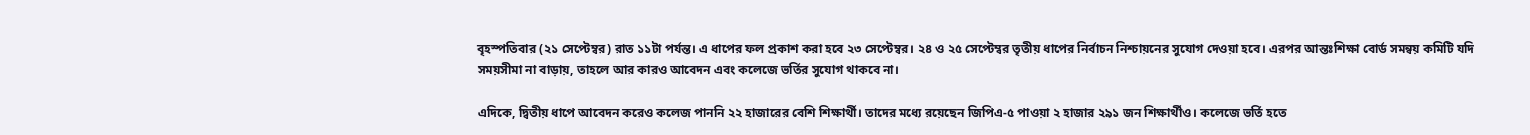বৃহস্পতিবার (২১ সেপ্টেম্বর) রাত ১১টা পর্যন্ত। এ ধাপের ফল প্রকাশ করা হবে ২৩ সেপ্টেম্বর। ২৪ ও ২৫ সেপ্টেম্বর তৃতীয় ধাপের নির্বাচন নিশ্চায়নের সুযোগ দেওয়া হবে। এরপর আন্তঃশিক্ষা বোর্ড সমন্বয় কমিটি যদি সময়সীমা না বাড়ায়, তাহলে আর কারও আবেদন এবং কলেজে ভর্তির সুযোগ থাকবে না।

এদিকে, দ্বিতীয় ধাপে আবেদন করেও কলেজ পাননি ২২ হাজারের বেশি শিক্ষার্থী। তাদের মধ্যে রয়েছেন জিপিএ-৫ পাওয়া ২ হাজার ২৯১ জন শিক্ষার্থীও। কলেজে ভর্তি হতে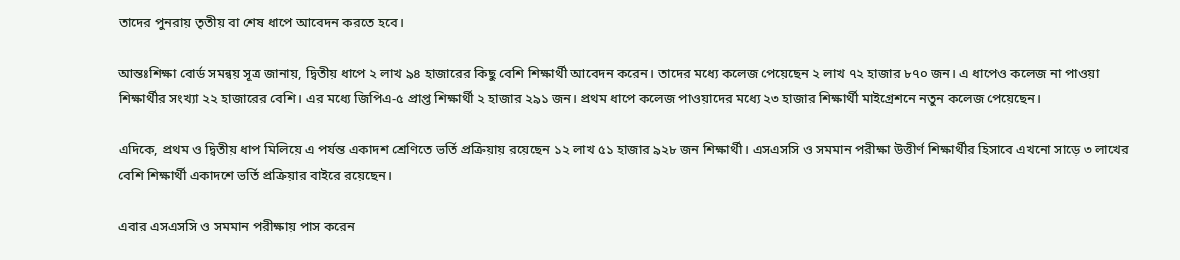তাদের পুনরায় তৃতীয় বা শেষ ধাপে আবেদন করতে হবে।

আন্তঃশিক্ষা বোর্ড সমন্বয় সূত্র জানায়, দ্বিতীয় ধাপে ২ লাখ ৯৪ হাজারের কিছু বেশি শিক্ষার্থী আবেদন করেন। তাদের মধ্যে কলেজ পেয়েছেন ২ লাখ ৭২ হাজার ৮৭০ জন। এ ধাপেও কলেজ না পাওয়া শিক্ষার্থীর সংখ্যা ২২ হাজারের বেশি। এর মধ্যে জিপিএ-৫ প্রাপ্ত শিক্ষার্থী ২ হাজার ২৯১ জন। প্রথম ধাপে কলেজ পাওয়াদের মধ্যে ২৩ হাজার শিক্ষার্থী মাইগ্রেশনে নতুন কলেজ পেয়েছেন।

এদিকে, প্রথম ও দ্বিতীয় ধাপ মিলিয়ে এ পর্যন্ত একাদশ শ্রেণিতে ভর্তি প্রক্রিয়ায় রয়েছেন ১২ লাখ ৫১ হাজার ৯২৮ জন শিক্ষার্থী। এসএসসি ও সমমান পরীক্ষা উত্তীর্ণ শিক্ষার্থীর হিসাবে এখনো সাড়ে ৩ লাখের বেশি শিক্ষার্থী একাদশে ভর্তি প্রক্রিয়ার বাইরে রয়েছেন।

এবার এসএসসি ও সমমান পরীক্ষায় পাস করেন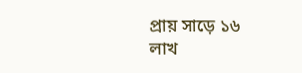প্রায় সাড়ে ১৬ লাখ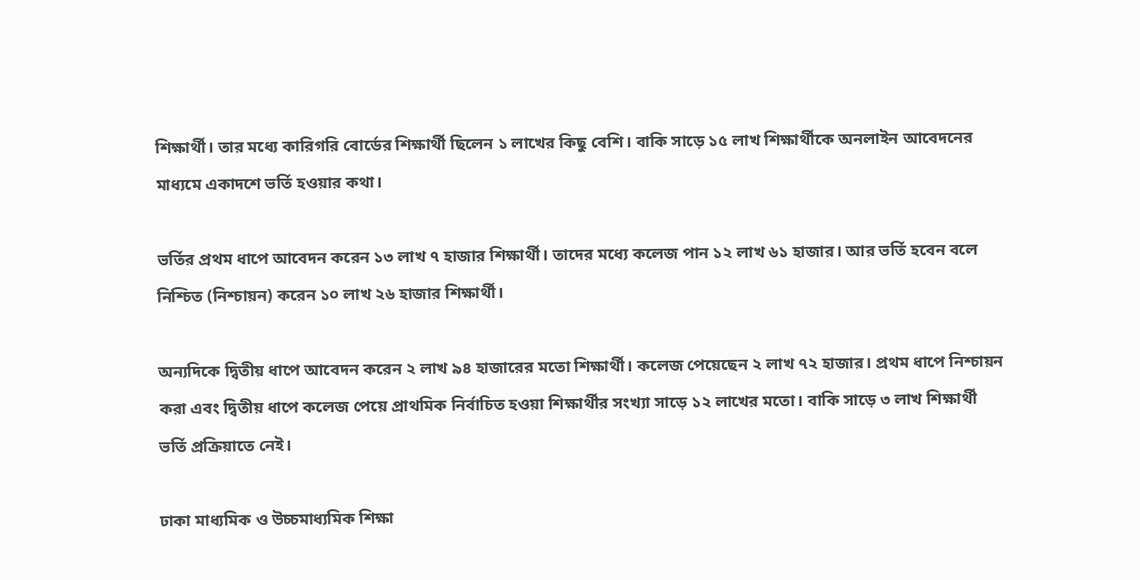শিক্ষার্থী। তার মধ্যে কারিগরি বোর্ডের শিক্ষার্থী ছিলেন ১ লাখের কিছু বেশি। বাকি সাড়ে ১৫ লাখ শিক্ষার্থীকে অনলাইন আবেদনের মাধ্যমে একাদশে ভর্তি হওয়ার কথা।

ভর্তির প্রথম ধাপে আবেদন করেন ১৩ লাখ ৭ হাজার শিক্ষার্থী। তাদের মধ্যে কলেজ পান ১২ লাখ ৬১ হাজার। আর ভর্তি হবেন বলে নিশ্চিত (নিশ্চায়ন) করেন ১০ লাখ ২৬ হাজার শিক্ষার্থী।

অন্যদিকে দ্বিতীয় ধাপে আবেদন করেন ২ লাখ ৯৪ হাজারের মতো শিক্ষার্থী। কলেজ পেয়েছেন ২ লাখ ৭২ হাজার। প্রথম ধাপে নিশ্চায়ন করা এবং দ্বিতীয় ধাপে কলেজ পেয়ে প্রাথমিক নির্বাচিত হওয়া শিক্ষার্থীর সংখ্যা সাড়ে ১২ লাখের মতো। বাকি সাড়ে ৩ লাখ শিক্ষার্থী ভর্তি প্রক্রিয়াতে নেই।

ঢাকা মাধ্যমিক ও উচ্চমাধ্যমিক শিক্ষা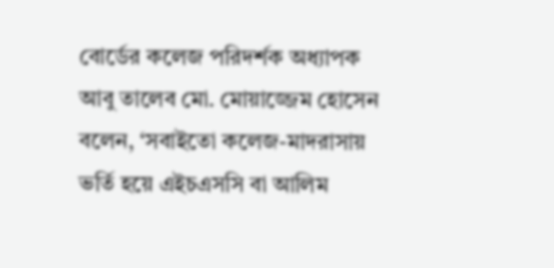বোর্ডের কলেজ পরিদর্শক অধ্যাপক আবু তালেব মো. মোয়াজ্জেম হোসেন বলেন, ‘সবাইতো কলেজ-মাদরাসায় ভর্তি হয়ে এইচএসসি বা আলিম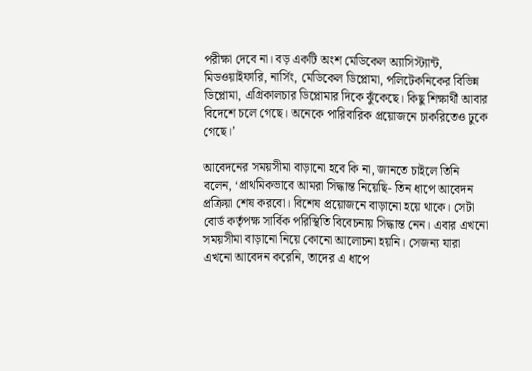পরীক্ষা দেবে না। বড় একটি অংশ মেডিকেল অ্যাসিস্ট্যান্ট, মিডওয়াইফারি, নার্সিং, মেডিকেল ডিপ্লোমা, পলিটেকনিকের বিভিন্ন ডিপ্লোমা, এগ্রিকালচার ডিপ্লোমার দিকে ঝুঁকেছে। কিছু শিক্ষার্থী আবার বিদেশে চলে গেছে। অনেকে পারিবারিক প্রয়োজনে চাকরিতেও ঢুকে গেছে।’

আবেদনের সময়সীমা বাড়ানো হবে কি না, জানতে চাইলে তিনি বলেন, ‘প্রাথমিকভাবে আমরা সিদ্ধান্ত নিয়েছি- তিন ধাপে আবেদন প্রক্রিয়া শেষ করবো। বিশেষ প্রয়োজনে বাড়ানো হয়ে থাকে। সেটা বোর্ড কর্তৃপক্ষ সার্বিক পরিস্থিতি বিবেচনায় সিদ্ধান্ত নেন। এবার এখনো সময়সীমা বাড়ানো নিয়ে কোনো আলোচনা হয়নি। সেজন্য যারা এখনো আবেদন করেনি, তাদের এ ধাপে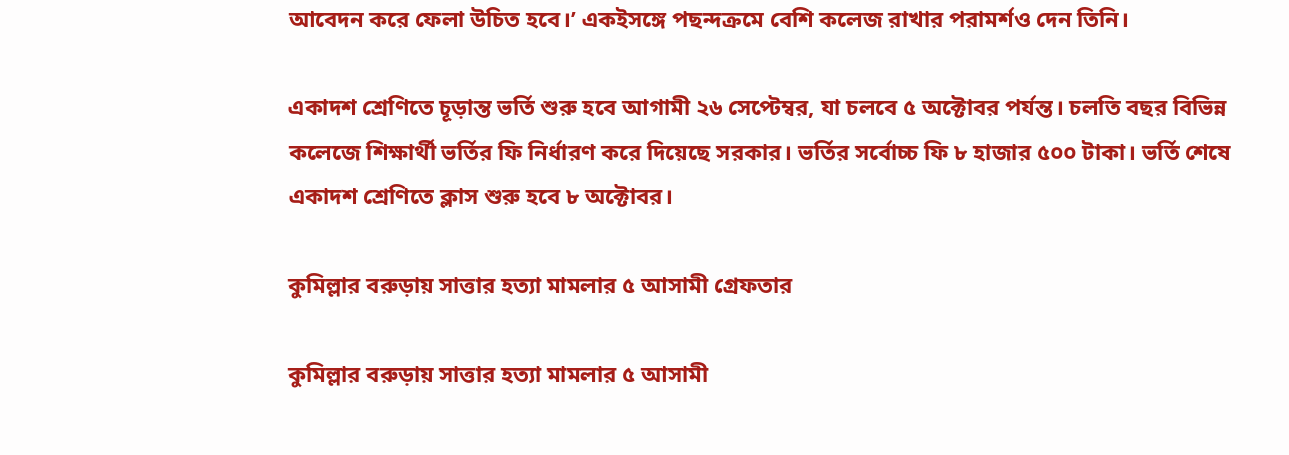আবেদন করে ফেলা উচিত হবে।’ একইসঙ্গে পছন্দক্রমে বেশি কলেজ রাখার পরামর্শও দেন তিনি।

একাদশ শ্রেণিতে চূড়ান্ত ভর্তি শুরু হবে আগামী ২৬ সেপ্টেম্বর, যা চলবে ৫ অক্টোবর পর্যন্ত। চলতি বছর বিভিন্ন কলেজে শিক্ষার্থী ভর্তির ফি নির্ধারণ করে দিয়েছে সরকার। ভর্তির সর্বোচ্চ ফি ৮ হাজার ৫০০ টাকা। ভর্তি শেষে একাদশ শ্রেণিতে ক্লাস শুরু হবে ৮ অক্টোবর।

কুমিল্লার বরুড়ায় সাত্তার হত্যা মামলার ৫ আসামী গ্রেফতার

কুমিল্লার বরুড়ায় সাত্তার হত্যা মামলার ৫ আসামী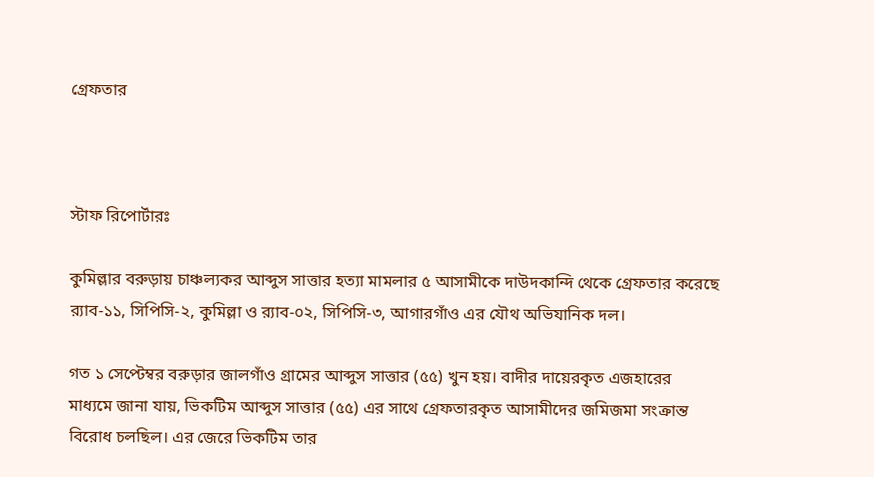গ্রেফতার



স্টাফ রিপোর্টারঃ

কুমিল্লার বরুড়ায় চাঞ্চল্যকর আব্দুস সাত্তার হত্যা মামলার ৫ আসামীকে দাউদকান্দি থেকে গ্রেফতার করেছে র‌্যাব-১১, সিপিসি-২, কুমিল্লা ও র‌্যাব-০২, সিপিসি-৩, আগারগাঁও এর যৌথ অভিযানিক দল।

গত ১ সেপ্টেম্বর বরুড়ার জালগাঁও গ্রামের আব্দুস সাত্তার (৫৫) খুন হয়। বাদীর দায়েরকৃত এজহারের মাধ্যমে জানা যায়, ভিকটিম আব্দুস সাত্তার (৫৫) এর সাথে গ্রেফতারকৃত আসামীদের জমিজমা সংক্রান্ত বিরোধ চলছিল। এর জেরে ভিকটিম তার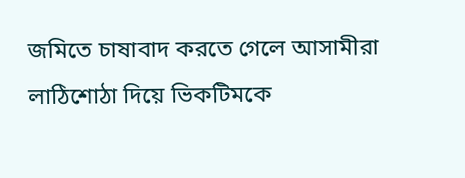জমিতে চাষাবাদ করতে গেলে আসামীরা লাঠিশোঠা দিয়ে ভিকটিমকে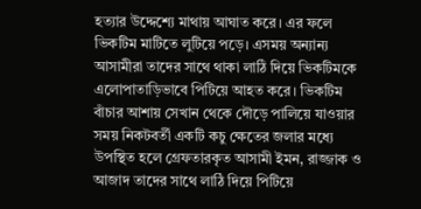হত্যার উদ্দেশ্যে মাথায় আঘাত করে। এর ফলে ভিকটিম মাটিতে লুটিয়ে পড়ে। এসময় অন্যান্য আসামীরা তাদের সাথে থাকা লাঠি দিয়ে ভিকটিমকে এলোপাতাড়িভাবে পিটিয়ে আহত করে। ভিকটিম বাঁচার আশায় সেখান থেকে দৌড়ে পালিয়ে যাওয়ার সময় নিকটবর্তী একটি কচু ক্ষেতের জলার মধ্যে উপস্থিত হলে গ্রেফতারকৃত আসামী ইমন, রাজ্জাক ও আজাদ তাদের সাথে লাঠি দিয়ে পিটিয়ে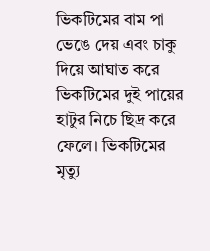ভিকটিমের বাম পা ভেঙে দেয় এবং চাকু দিয়ে আঘাত করে ভিকটিমের দুই পায়ের হাটুর নিচে ছিদ্র করে ফেলে। ভিকটিমের মৃত্যু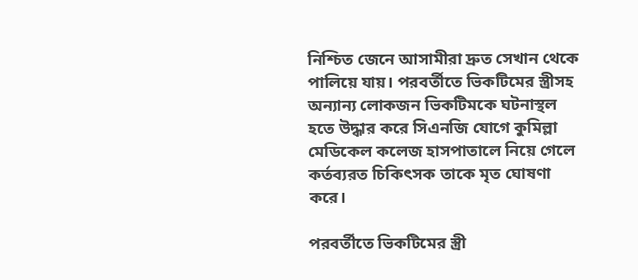নিশ্চিত জেনে আসামীরা দ্রুত সেখান থেকে পালিয়ে যায়। পরবর্তীতে ভিকটিমের স্ত্রীসহ অন্যান্য লোকজন ভিকটিমকে ঘটনাস্থল হতে উদ্ধার করে সিএনজি যোগে কুমিল্লা মেডিকেল কলেজ হাসপাতালে নিয়ে গেলে কর্তব্যরত চিকিৎসক তাকে মৃত ঘোষণা করে।

পরবর্তীতে ভিকটিমের স্ত্রী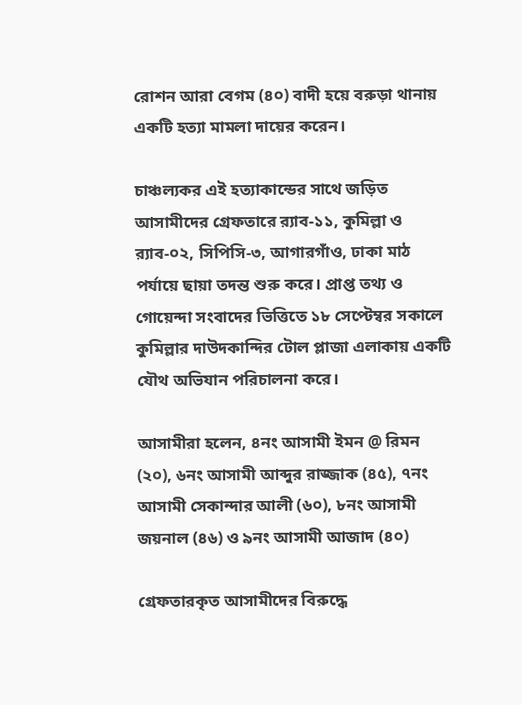রোশন আরা বেগম (৪০) বাদী হয়ে বরুড়া থানায় একটি হত্যা মামলা দায়ের করেন।

চাঞ্চল্যকর এই হত্যাকান্ডের সাথে জড়িত আসামীদের গ্রেফতারে র‌্যাব-১১, কুমিল্লা ও র‌্যাব-০২, সিপিসি-৩, আগারগাঁও, ঢাকা মাঠ পর্যায়ে ছায়া তদন্ত শুরু করে। প্রাপ্ত তথ্য ও গোয়েন্দা সংবাদের ভিত্তিতে ১৮ সেপ্টেম্বর সকালে কুমিল্লার দাউদকান্দির টোল প্লাজা এলাকায় একটি যৌথ অভিযান পরিচালনা করে।

আসামীরা হলেন, ৪নং আসামী ইমন @ রিমন (২০), ৬নং আসামী আব্দুর রাজ্জাক (৪৫), ৭নং আসামী সেকান্দার আলী (৬০), ৮নং আসামী জয়নাল (৪৬) ও ৯নং আসামী আজাদ (৪০)

গ্রেফতারকৃত আসামীদের বিরুদ্ধে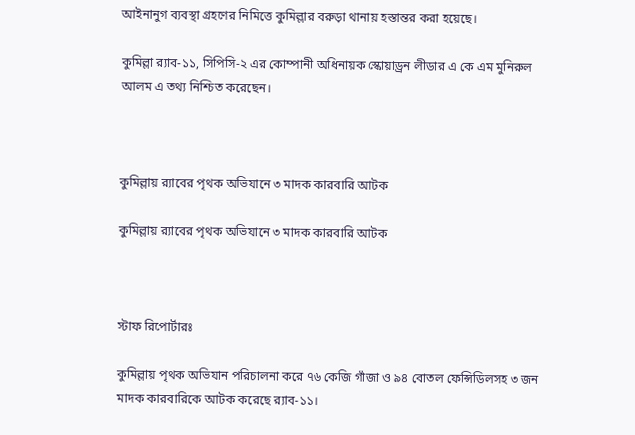আইনানুগ ব্যবস্থা গ্রহণের নিমিত্তে কুমিল্লার বরুড়া থানায় হস্তান্তর করা হয়েছে।

কুমিল্লা র‌্যাব-১১, সিপিসি-২ এর কোম্পানী অধিনায়ক স্কোয়াড্রন লীডার এ কে এম মুনিরুল আলম এ তথ্য নিশ্চিত করেছেন।



কুমিল্লায় র‌্যাবের পৃথক অভিযানে ৩ মাদক কারবারি আটক

কুমিল্লায় র‌্যাবের পৃথক অভিযানে ৩ মাদক কারবারি আটক



স্টাফ রিপোর্টারঃ

কুমিল্লায় পৃথক অভিযান পরিচালনা করে ৭৬ কেজি গাঁজা ও ৯৪ বোতল ফেন্সিডিলসহ ৩ জন মাদক কারবারিকে আটক করেছে র‌্যাব-১১।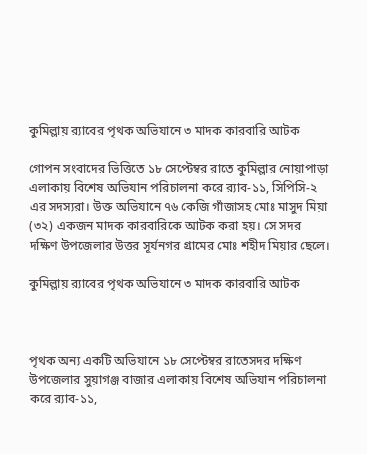কুমিল্লায় র‌্যাবের পৃথক অভিযানে ৩ মাদক কারবারি আটক

গোপন সংবাদের ভিত্তিতে ১৮ সেপ্টেম্বর রাতে কুমিল্লার নোয়াপাড়া এলাকায় বিশেষ অভিযান পরিচালনা করে র‌্যাব-১১, সিপিসি-২ এর সদস্যরা। উক্ত অভিযানে ৭৬ কেজি গাঁজাসহ মোঃ মাসুদ মিয়া (৩২) একজন মাদক কারবারিকে আটক করা হয়। সে সদর দক্ষিণ উপজেলার উত্তর সূর্যনগর গ্রামের মোঃ শহীদ মিয়ার ছেলে।

কুমিল্লায় র‌্যাবের পৃথক অভিযানে ৩ মাদক কারবারি আটক



পৃথক অন্য একটি অভিযানে ১৮ সেপ্টেম্বর রাতেসদর দক্ষিণ উপজেলার সুয়াগঞ্জ বাজার এলাকায় বিশেষ অভিযান পরিচালনা করে র‌্যাব-১১,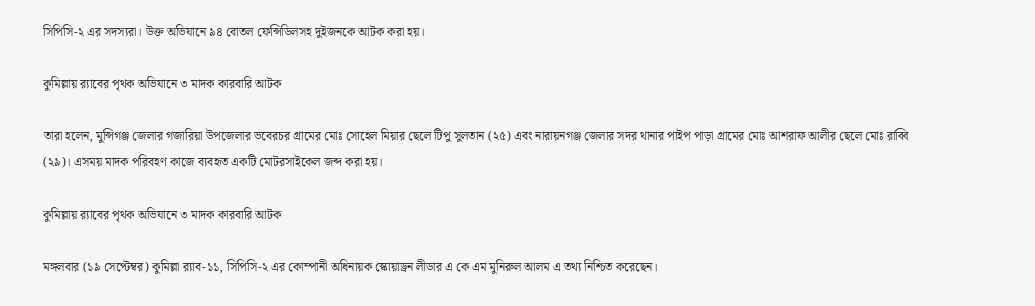সিপিসি-২ এর সদস্যরা। উক্ত অভিযানে ৯৪ বোতল ফেন্সিডিলসহ দুইজনকে আটক করা হয়।

কুমিল্লায় র‌্যাবের পৃথক অভিযানে ৩ মাদক কারবারি আটক

তারা হলেন, মুন্সিগঞ্জ জেলার গজারিয়া উপজেলার ভবেরচর গ্রামের মোঃ সোহেল মিয়ার ছেলে টিপু সুলতান (২৫) এবং নারায়নগঞ্জ জেলার সদর থানার পাইপ পাড়া গ্রামের মোঃ আশরাফ আলীর ছেলে মোঃ রাব্বি (২৯)। এসময় মাদক পরিবহণ কাজে ব্যবহৃত একটি মোটরসাইকেল জব্দ করা হয়।

কুমিল্লায় র‌্যাবের পৃথক অভিযানে ৩ মাদক কারবারি আটক

মঙ্গলবার (১৯ সেপ্টেম্বর) কুমিল্লা র‌্যাব-১১, সিপিসি-২ এর কোম্পানী অধিনায়ক স্কোয়াড্রন লীডার এ কে এম মুনিরুল আলম এ তথ্য নিশ্চিত করেছেন।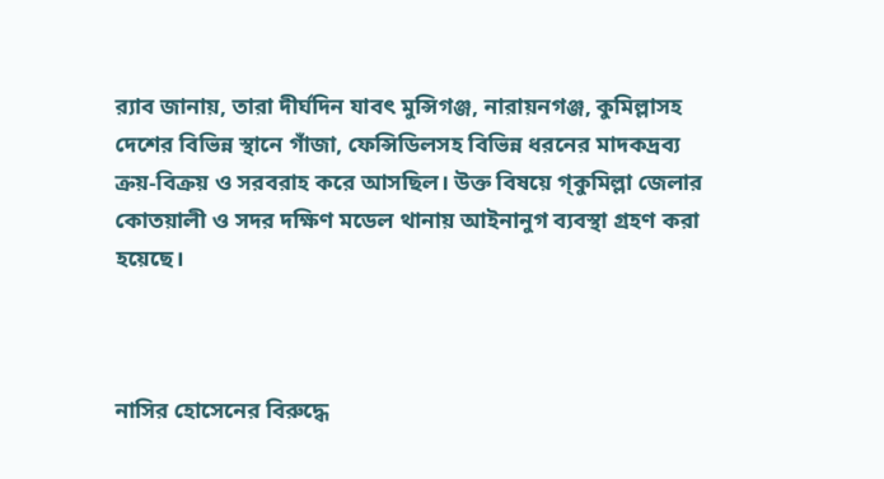র‌্যাব জানায়, তারা দীর্ঘদিন যাবৎ মুন্সিগঞ্জ, নারায়নগঞ্জ, কুমিল্লাসহ দেশের বিভিন্ন স্থানে গাঁজা, ফেন্সিডিলসহ বিভিন্ন ধরনের মাদকদ্রব্য ক্রয়-বিক্রয় ও সরবরাহ করে আসছিল। উক্ত বিষয়ে গ্কুমিল্লা জেলার কোতয়ালী ও সদর দক্ষিণ মডেল থানায় আইনানুগ ব্যবস্থা গ্রহণ করা হয়েছে।



নাসির হোসেনের বিরুদ্ধে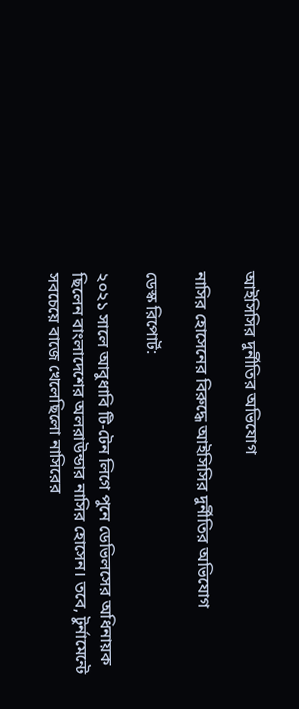আইসিসির দুর্নীতির অভিযোগ

নাসির হোসেনের বিরুদ্ধে আইসিসির দুর্নীতির অভিযোগ

ডেস্ক রিপোর্ট:

২০২১ সালে আবুধাবি টি-টেন লিগে পুনে ডেভিলসের অধিনায়ক ছিলেন বাংলাদেশের অলরাউন্ডার নাসির হোসেন। তবে, টুর্নামেন্টে সবচেয়ে বাজে খেলেছিলো নাসিরের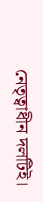নেতৃত্বাধীন দলটিই।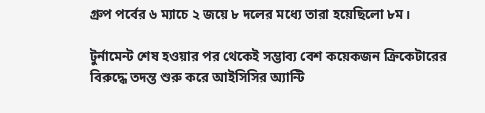গ্রুপ পর্বের ৬ ম্যাচে ২ জয়ে ৮ দলের মধ্যে তারা হয়েছিলো ৮ম।

টুর্নামেন্ট শেষ হওয়ার পর থেকেই সম্ভাব্য বেশ কয়েকজন ক্রিকেটারের বিরুদ্ধে তদন্ত শুরু করে আইসিসির অ্যান্টি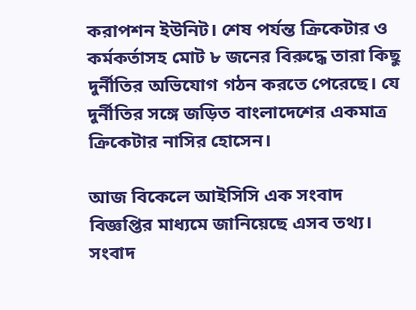করাপশন ইউনিট। শেষ পর্যন্ত ক্রিকেটার ও কর্মকর্তাসহ মোট ৮ জনের বিরুদ্ধে তারা কিছু দুর্নীতির অভিযোগ গঠন করতে পেরেছে। যে দুর্নীতির সঙ্গে জড়িত বাংলাদেশের একমাত্র ক্রিকেটার নাসির হোসেন।

আজ বিকেলে আইসিসি এক সংবাদ বিজ্ঞপ্তির মাধ্যমে জানিয়েছে এসব তথ্য। সংবাদ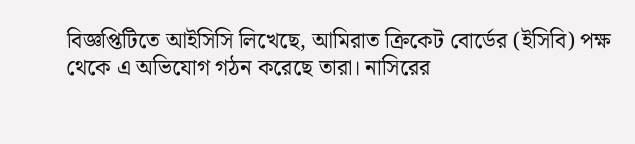বিজ্ঞপ্তিটিতে আইসিসি লিখেছে, আমিরাত ক্রিকেট বোর্ডের (ইসিবি) পক্ষ থেকে এ অভিযোগ গঠন করেছে তারা। নাসিরের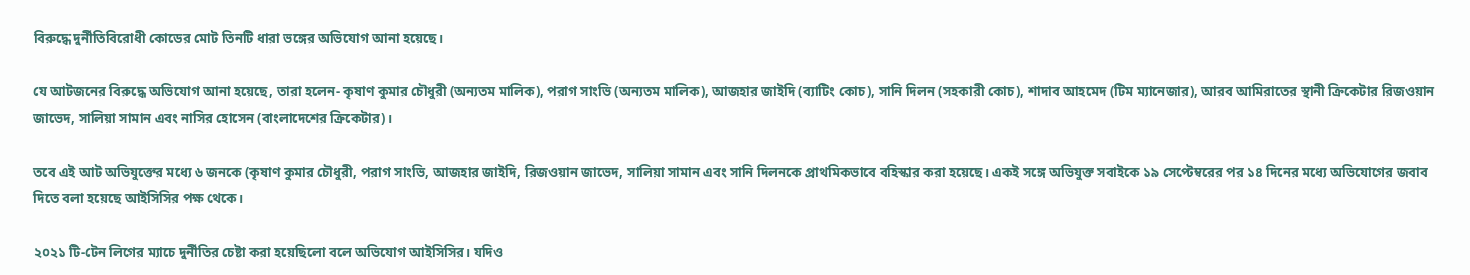বিরুদ্ধে দুর্নীতিবিরোধী কোডের মোট তিনটি ধারা ভঙ্গের অভিযোগ আনা হয়েছে।

যে আটজনের বিরুদ্ধে অভিযোগ আনা হয়েছে, তারা হলেন- কৃষাণ কুমার চৌধুরী (অন্যতম মালিক), পরাগ সাংভি (অন্যতম মালিক), আজহার জাইদি (ব্যাটিং কোচ), সানি দিলন (সহকারী কোচ), শাদাব আহমেদ (টিম ম্যানেজার), আরব আমিরাতের স্থানী ক্রিকেটার রিজওয়ান জাভেদ, সালিয়া সামান এবং নাসির হোসেন (বাংলাদেশের ক্রিকেটার)।

তবে এই আট অভিযুক্তের মধ্যে ৬ জনকে (কৃষাণ কুমার চৌধুরী, পরাগ সাংভি, আজহার জাইদি, রিজওয়ান জাভেদ, সালিয়া সামান এবং সানি দিলনকে প্রাথমিকভাবে বহিস্কার করা হয়েছে। একই সঙ্গে অভিযুক্ত সবাইকে ১৯ সেপ্টেম্বরের পর ১৪ দিনের মধ্যে অভিযোগের জবাব দিতে বলা হয়েছে আইসিসির পক্ষ থেকে।

২০২১ টি-টেন লিগের ম্যাচে দুর্নীতির চেষ্টা করা হয়েছিলো বলে অভিযোগ আইসিসির। যদিও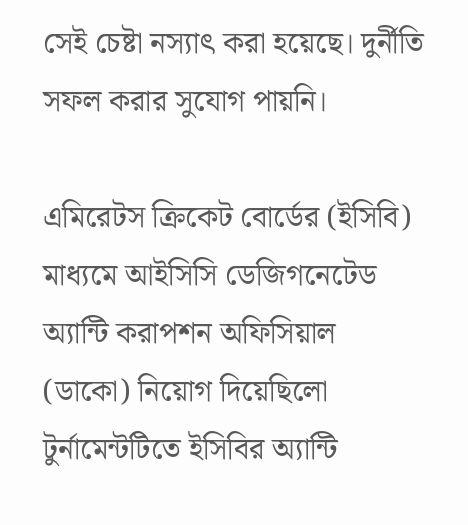সেই চেষ্টা নস্যাৎ করা হয়েছে। দুর্নীতি সফল করার সুযোগ পায়নি।

এমিরেটস ক্রিকেট বোর্ডের (ইসিবি) মাধ্যমে আইসিসি ডেজিগনেটেড অ্যান্টি করাপশন অফিসিয়াল (ডাকো) নিয়োগ দিয়েছিলো টুর্নামেন্টটিতে ইসিবির অ্যান্টি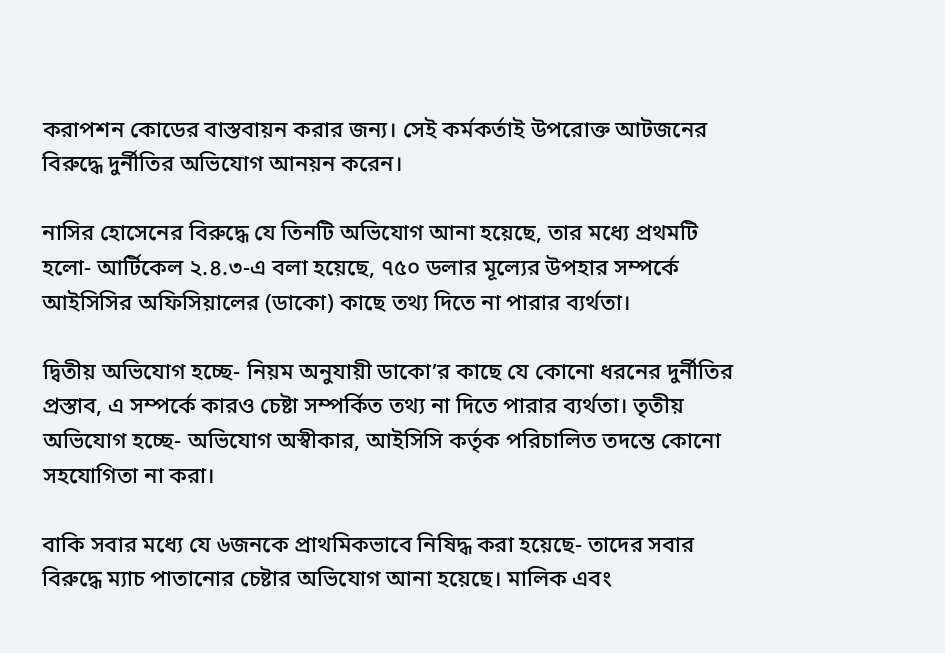করাপশন কোডের বাস্তবায়ন করার জন্য। সেই কর্মকর্তাই উপরোক্ত আটজনের বিরুদ্ধে দুর্নীতির অভিযোগ আনয়ন করেন।

নাসির হোসেনের বিরুদ্ধে যে তিনটি অভিযোগ আনা হয়েছে, তার মধ্যে প্রথমটি হলো- আর্টিকেল ২.৪.৩-এ বলা হয়েছে, ৭৫০ ডলার মূল্যের উপহার সম্পর্কে আইসিসির অফিসিয়ালের (ডাকো) কাছে তথ্য দিতে না পারার ব্যর্থতা।

দ্বিতীয় অভিযোগ হচ্ছে- নিয়ম অনুযায়ী ডাকো’র কাছে যে কোনো ধরনের দুর্নীতির প্রস্তাব, এ সম্পর্কে কারও চেষ্টা সম্পর্কিত তথ্য না দিতে পারার ব্যর্থতা। তৃতীয় অভিযোগ হচ্ছে- অভিযোগ অস্বীকার, আইসিসি কর্তৃক পরিচালিত তদন্তে কোনো সহযোগিতা না করা।

বাকি সবার মধ্যে যে ৬জনকে প্রাথমিকভাবে নিষিদ্ধ করা হয়েছে- তাদের সবার বিরুদ্ধে ম্যাচ পাতানোর চেষ্টার অভিযোগ আনা হয়েছে। মালিক এবং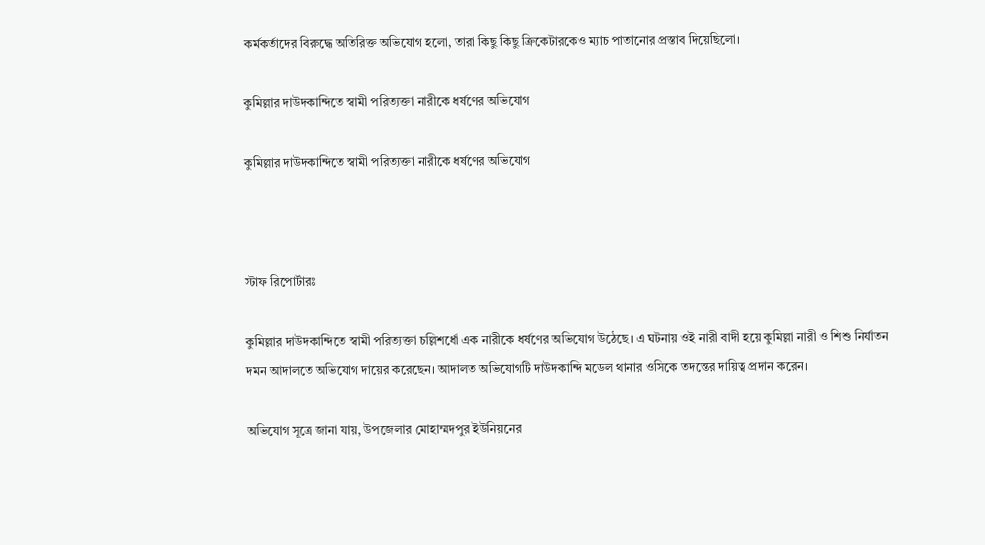কর্মকর্তাদের বিরুদ্ধে অতিরিক্ত অভিযোগ হলো, তারা কিছু কিছু ক্রিকেটারকেও ম্যাচ পাতানোর প্রস্তাব দিয়েছিলো।

কুমিল্লার দাউদকান্দিতে স্বামী পরিত্যক্তা নারীকে ধর্ষণের অভিযোগ

কুমিল্লার দাউদকান্দিতে স্বামী পরিত্যক্তা নারীকে ধর্ষণের অভিযোগ



স্টাফ রিপোর্টারঃ

কুমিল্লার দাউদকান্দিতে স্বামী পরিত্যক্তা চল্লিশর্ধো এক নারীকে ধর্ষণের অভিযোগ উঠেছে। এ ঘটনায় ওই নারী বাদী হয়ে কুমিল্লা নারী ও শিশু নির্যাতন দমন আদালতে অভিযোগ দায়ের করেছেন। আদালত অভিযোগটি দাউদকান্দি মডেল থানার ওসিকে তদন্তের দায়িত্ব প্রদান করেন।

অভিযোগ সূত্রে জানা যায়, উপজেলার মোহাম্মদপুর ইউনিয়নের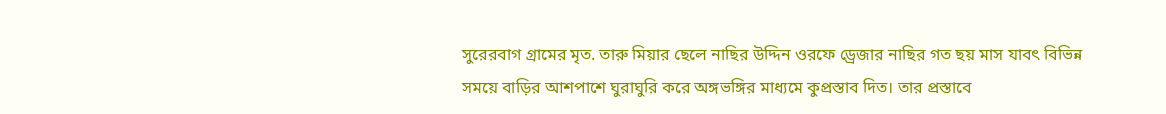সুরেরবাগ গ্রামের মৃত. তারু মিয়ার ছেলে নাছির উদ্দিন ওরফে ড্রেজার নাছির গত ছয় মাস যাবৎ বিভিন্ন সময়ে বাড়ির আশপাশে ঘুরাঘুরি করে অঙ্গভঙ্গির মাধ্যমে কুপ্রস্তাব দিত। তার প্রস্তাবে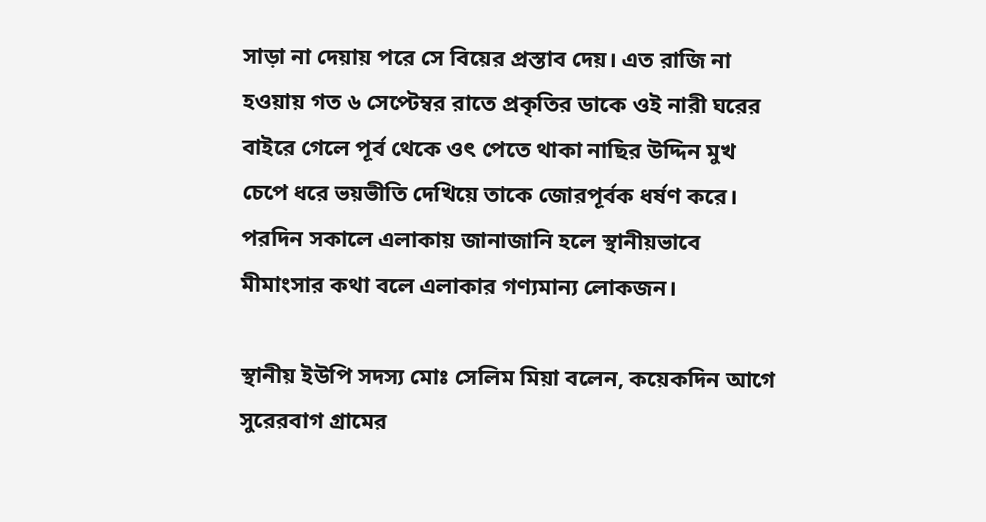সাড়া না দেয়ায় পরে সে বিয়ের প্রস্তাব দেয়। এত রাজি না হওয়ায় গত ৬ সেপ্টেম্বর রাতে প্রকৃতির ডাকে ওই নারী ঘরের বাইরে গেলে পূর্ব থেকে ওৎ পেতে থাকা নাছির উদ্দিন মুখ চেপে ধরে ভয়ভীতি দেখিয়ে তাকে জোরপূর্বক ধর্ষণ করে। পরদিন সকালে এলাকায় জানাজানি হলে স্থানীয়ভাবে মীমাংসার কথা বলে এলাকার গণ্যমান্য লোকজন।

স্থানীয় ইউপি সদস্য মোঃ সেলিম মিয়া বলেন, কয়েকদিন আগে সুরেরবাগ গ্রামের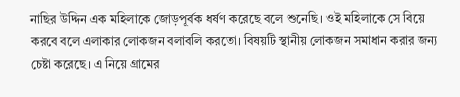নাছির উদ্দিন এক মহিলাকে জোড়পূর্বক ধর্ষণ করেছে বলে শুনেছি। ওই মহিলাকে সে বিয়ে করবে বলে এলাকার লোকজন বলাবলি করতো। বিষয়টি স্থানীয় লোকজন সমাধান করার জন্য চেষ্টা করেছে। এ নিয়ে গ্রামের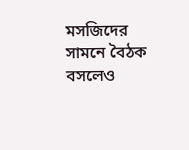মসজিদের সামনে বৈঠক বসলেও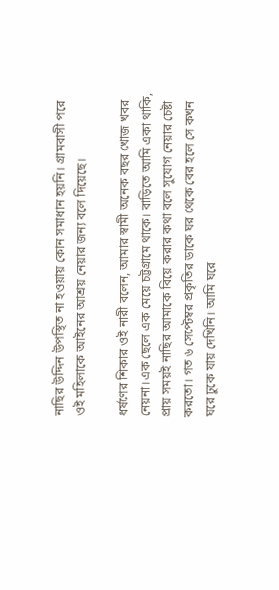নাছির উদ্দিন উপস্থিত না হওয়ায় কোন সমাধান হয়নি। গ্রামবাসী পরে ওই মহিলাকে আইনের আশ্রয় নেয়ার জন্য বলে দিয়েছে।

ধর্ষণের শিকার ওই নারী বলেন, আমার স্বামী অনেক বছর খোজ খবর নেয়না।এক ছেলে এক মেয়ে চট্টগ্রামে থাকে। বাড়িতে আমি একা থাকি, প্রায় সময়ই নাছির আমাকে বিয়ে করার কথা বলে সুযোগ নেয়ার চেষ্টা করতো। গত ৬ সেপ্টেম্বর প্রকৃতির ডাকে ঘর থেকে বের হলে সে কখন ঘরে ঢুকে যায় দেখিনি। আমি ঘরে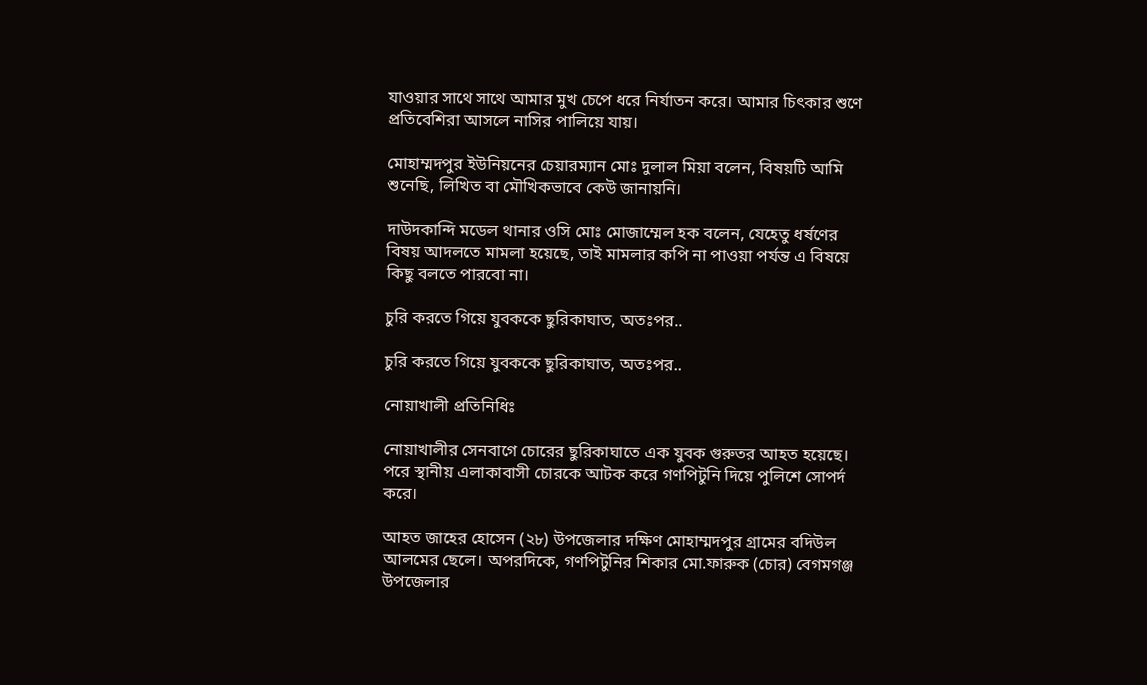যাওয়ার সাথে সাথে আমার মুখ চেপে ধরে নির্যাতন করে। আমার চিৎকার শুণে প্রতিবেশিরা আসলে নাসির পালিয়ে যায়।

মোহাম্মদপুর ইউনিয়নের চেয়ারম্যান মোঃ দুলাল মিয়া বলেন, বিষয়টি আমি শুনেছি, লিখিত বা মৌখিকভাবে কেউ জানায়নি।

দাউদকান্দি মডেল থানার ওসি মোঃ মোজাম্মেল হক বলেন, যেহেতু ধর্ষণের বিষয় আদলতে মামলা হয়েছে, তাই মামলার কপি না পাওয়া পর্যন্ত এ বিষয়ে কিছু বলতে পারবো না।

চুরি করতে গিয়ে যুবককে ছুরিকাঘাত, অতঃপর..

চুরি করতে গিয়ে যুবককে ছুরিকাঘাত, অতঃপর..

নোয়াখালী প্রতিনিধিঃ

নোয়াখালীর সেনবাগে চোরের ছুরিকাঘাতে এক যুবক গুরুতর আহত হয়েছে। পরে স্থানীয় এলাকাবাসী চোরকে আটক করে গণপিটুনি দিয়ে পুলিশে সোপর্দ করে।

আহত জাহের হোসেন (২৮) উপজেলার দক্ষিণ মোহাম্মদপুর গ্রামের বদিউল আলমের ছেলে। অপরদিকে, গণপিটুনির শিকার মো.ফারুক (চোর) বেগমগঞ্জ উপজেলার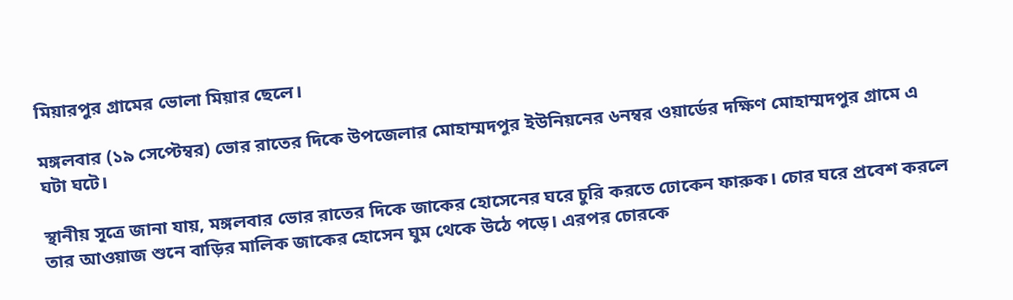মিয়ারপুর গ্রামের ভোলা মিয়ার ছেলে।

মঙ্গলবার (১৯ সেপ্টেম্বর) ভোর রাতের দিকে উপজেলার মোহাম্মদপুর ইউনিয়নের ৬নম্বর ওয়ার্ডের দক্ষিণ মোহাম্মদপুর গ্রামে এ ঘটা ঘটে।

স্থানীয় সূত্রে জানা যায়, মঙ্গলবার ভোর রাতের দিকে জাকের হোসেনের ঘরে চুরি করতে ঢোকেন ফারুক। চোর ঘরে প্রবেশ করলে তার আওয়াজ শুনে বাড়ির মালিক জাকের হোসেন ঘুম থেকে উঠে পড়ে। এরপর চোরকে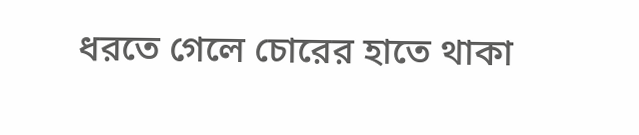ধরতে গেলে চোরের হাতে থাকা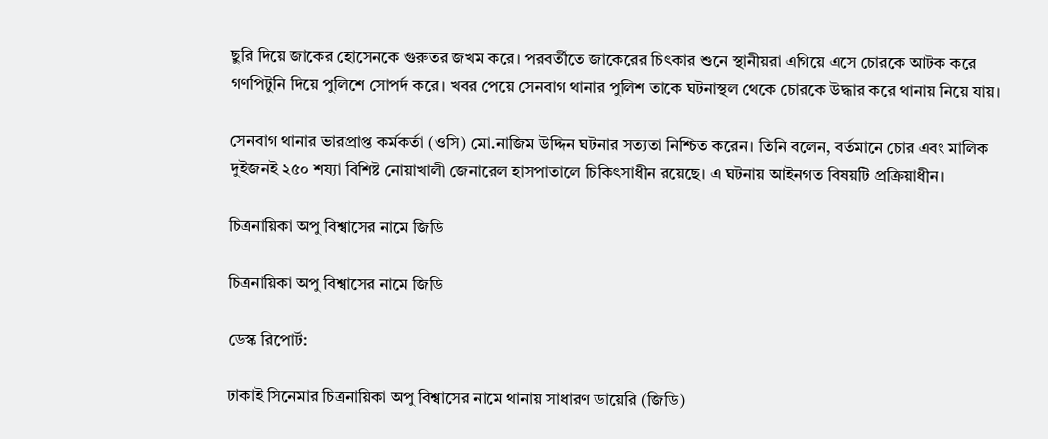ছুরি দিয়ে জাকের হোসেনকে গুরুতর জখম করে। পরবর্তীতে জাকেরের চিৎকার শুনে স্থানীয়রা এগিয়ে এসে চোরকে আটক করে গণপিটুনি দিয়ে পুলিশে সোপর্দ করে। খবর পেয়ে সেনবাগ থানার পুলিশ তাকে ঘটনাস্থল থেকে চোরকে উদ্ধার করে থানায় নিয়ে যায়।

সেনবাগ থানার ভারপ্রাপ্ত কর্মকর্তা (ওসি) মো.নাজিম উদ্দিন ঘটনার সত্যতা নিশ্চিত করেন। তিনি বলেন, বর্তমানে চোর এবং মালিক দুইজনই ২৫০ শয্যা বিশিষ্ট নোয়াখালী জেনারেল হাসপাতালে চিকিৎসাধীন রয়েছে। এ ঘটনায় আইনগত বিষয়টি প্রক্রিয়াধীন।

চিত্রনায়িকা অপু বিশ্বাসের নামে জিডি

চিত্রনায়িকা অপু বিশ্বাসের নামে জিডি

ডেস্ক রিপোর্ট:

ঢাকাই সিনেমার চিত্রনায়িকা অপু বিশ্বাসের নামে থানায় সাধারণ ডায়েরি (জিডি)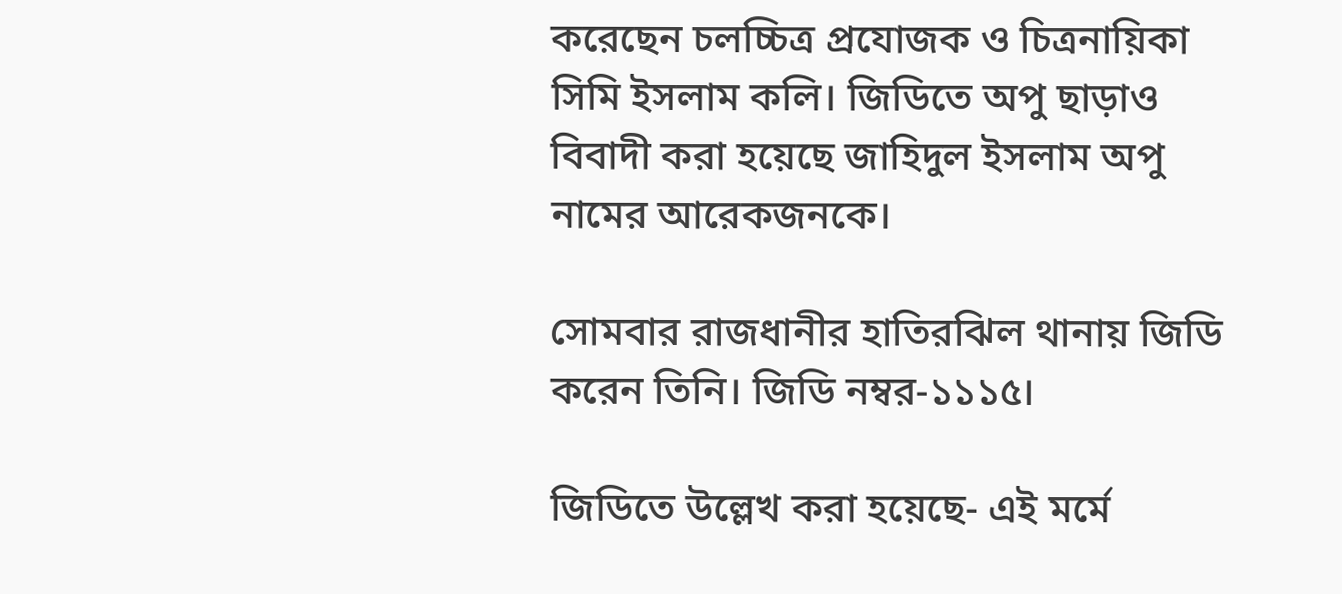করেছেন চলচ্চিত্র প্রযোজক ও চিত্রনায়িকা সিমি ইসলাম কলি। জিডিতে অপু ছাড়াও বিবাদী করা হয়েছে জাহিদুল ইসলাম অপু নামের আরেকজনকে।

সোমবার রাজধানীর হাতিরঝিল থানায় জিডি করেন তিনি। জিডি নম্বর-১১১৫।

জিডিতে উল্লেখ করা হয়েছে- এই মর্মে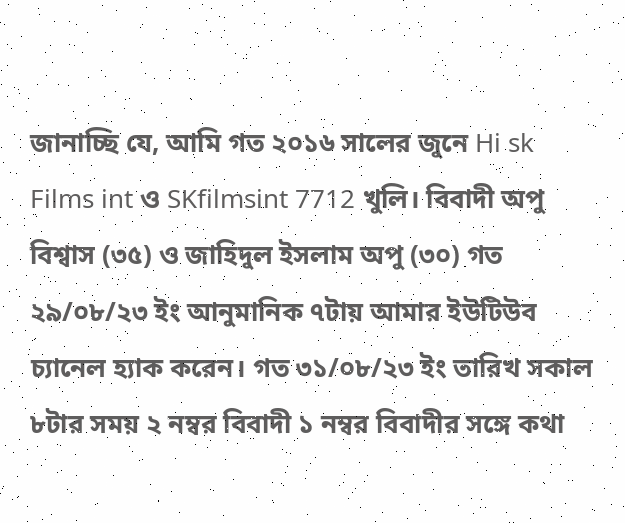জানাচ্ছি যে, আমি গত ২০১৬ সালের জুনে Hi sk Films int ও SKfilmsint 7712 খুলি। বিবাদী অপু বিশ্বাস (৩৫) ও জাহিদুল ইসলাম অপু (৩০) গত ২৯/০৮/২৩ ইং আনুমানিক ৭টায় আমার ইউটিউব চ্যানেল হ্যাক করেন। গত ৩১/০৮/২৩ ইং তারিখ সকাল ৮টার সময় ২ নম্বর বিবাদী ১ নম্বর বিবাদীর সঙ্গে কথা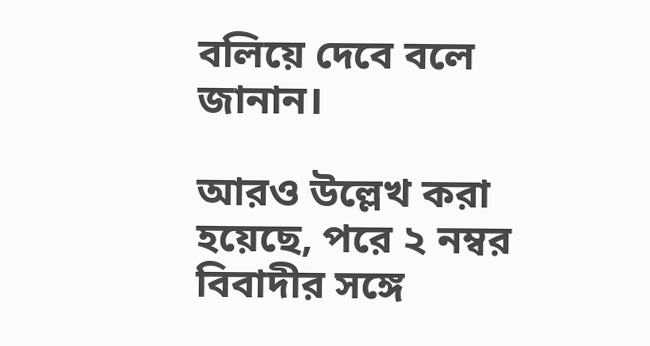বলিয়ে দেবে বলে জানান।

আরও উল্লেখ করা হয়েছে, পরে ২ নম্বর বিবাদীর সঙ্গে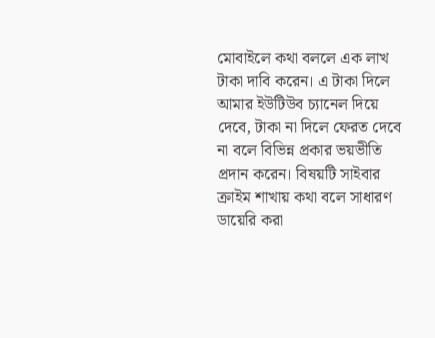মোবাইলে কথা বললে এক লাখ টাকা দাবি করেন। এ টাকা দিলে আমার ইউটিউব চ্যানেল দিয়ে দেবে, টাকা না দিলে ফেরত দেবে না বলে বিভিন্ন প্রকার ভয়ভীতি প্রদান করেন। বিষয়টি সাইবার ক্রাইম শাখায় কথা বলে সাধারণ ডায়েরি করা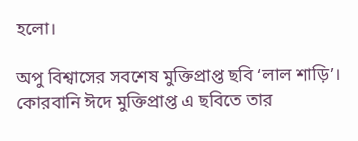হলো।

অপু বিশ্বাসের সবশেষ মুক্তিপ্রাপ্ত ছবি ‘লাল শাড়ি’। কোরবানি ঈদে মুক্তিপ্রাপ্ত এ ছবিতে তার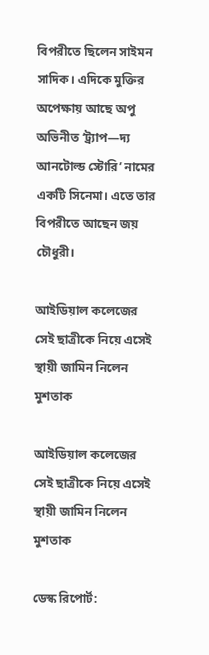বিপরীতে ছিলেন সাইমন সাদিক। এদিকে মুক্তির অপেক্ষায় আছে অপু অভিনীত ‘ট্র্যাপ—দ্য আনটোল্ড স্টোরি’ নামের একটি সিনেমা। এতে তার বিপরীতে আছেন জয় চৌধুরী।

আইডিয়াল কলেজের সেই ছাত্রীকে নিয়ে এসেই স্থায়ী জামিন নিলেন মুশতাক

আইডিয়াল কলেজের সেই ছাত্রীকে নিয়ে এসেই স্থায়ী জামিন নিলেন মুশতাক

ডেস্ক রিপোর্ট: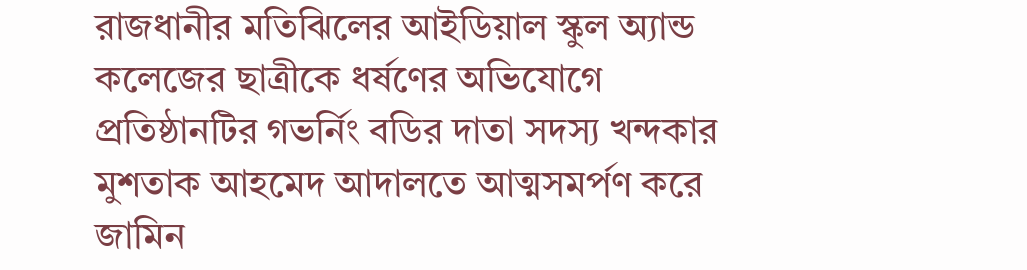রাজধানীর মতিঝিলের আইডিয়াল স্কুল অ্যান্ড কলেজের ছাত্রীকে ধর্ষণের অভিযোগে প্রতিষ্ঠানটির গভর্নিং বডির দাতা সদস্য খন্দকার মুশতাক আহমেদ আদালতে আত্মসমর্পণ করে জামিন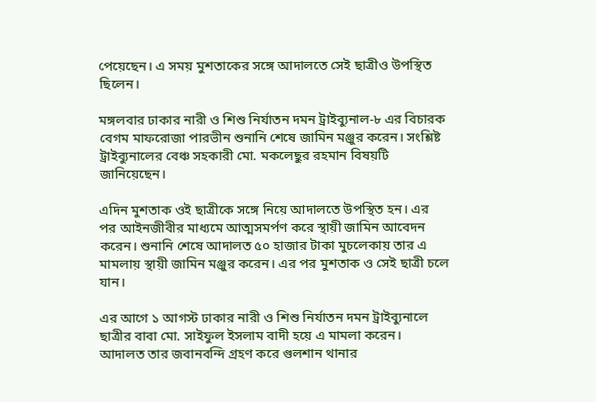পেয়েছেন। এ সময় মুশতাকের সঙ্গে আদালতে সেই ছাত্রীও উপস্থিত ছিলেন।

মঙ্গলবার ঢাকার নারী ও শিশু নির্যাতন দমন ট্রাইব্যুনাল-৮ এর বিচারক বেগম মাফরোজা পারভীন শুনানি শেষে জামিন মঞ্জুর করেন। সংশ্লিষ্ট ট্রাইব্যুনালের বেঞ্চ সহকারী মো. মকলেছুর রহমান বিষয়টি জানিয়েছেন।

এদিন মুশতাক ওই ছাত্রীকে সঙ্গে নিয়ে আদালতে উপস্থিত হন। এর পর আইনজীবীর মাধ্যমে আত্মসমর্পণ করে স্থায়ী জামিন আবেদন করেন। শুনানি শেষে আদালত ৫০ হাজার টাকা মুচলেকায় তার এ মামলায় স্থায়ী জামিন মঞ্জুর করেন। এর পর মুশতাক ও সেই ছাত্রী চলে যান।

এর আগে ১ আগস্ট ঢাকার নারী ও শিশু নির্যাতন দমন ট্রাইব্যুনালে ছাত্রীর বাবা মো. সাইফুল ইসলাম বাদী হয়ে এ মামলা করেন। আদালত তার জবানবন্দি গ্রহণ করে গুলশান থানার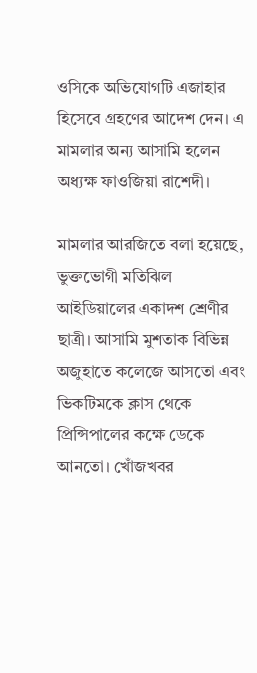ওসিকে অভিযোগটি এজাহার হিসেবে গ্রহণের আদেশ দেন। এ মামলার অন্য আসামি হলেন অধ্যক্ষ ফাওজিয়া রাশেদী।

মামলার আরজিতে বলা হয়েছে, ভুক্তভোগী মতিঝিল আইডিয়ালের একাদশ শ্রেণীর ছাত্রী। আসামি মুশতাক বিভিন্ন অজুহাতে কলেজে আসতো এবং ভিকটিমকে ক্লাস থেকে প্রিন্সিপালের কক্ষে ডেকে আনতো। খোঁজখবর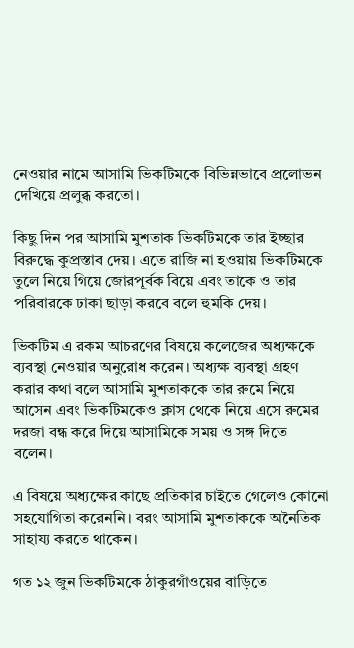নেওয়ার নামে আসামি ভিকটিমকে বিভিন্নভাবে প্রলোভন দেখিয়ে প্রলুব্ধ করতো।

কিছু দিন পর আসামি মুশতাক ভিকটিমকে তার ইচ্ছার বিরুদ্ধে কুপ্রস্তাব দেয়। এতে রাজি না হওয়ায় ভিকটিমকে তুলে নিয়ে গিয়ে জোরপূর্বক বিয়ে এবং তাকে ও তার পরিবারকে ঢাকা ছাড়া করবে বলে হুমকি দেয়।

ভিকটিম এ রকম আচরণের বিষয়ে কলেজের অধ্যক্ষকে ব্যবস্থা নেওয়ার অনুরোধ করেন। অধ্যক্ষ ব্যবস্থা গ্রহণ করার কথা বলে আসামি মুশতাককে তার রুমে নিয়ে আসেন এবং ভিকটিমকেও ক্লাস থেকে নিয়ে এসে রুমের দরজা বন্ধ করে দিয়ে আসামিকে সময় ও সঙ্গ দিতে বলেন।

এ বিষয়ে অধ্যক্ষের কাছে প্রতিকার চাইতে গেলেও কোনো সহযোগিতা করেননি। বরং আসামি মুশতাককে অনৈতিক সাহায্য করতে থাকেন।

গত ১২ জুন ভিকটিমকে ঠাকুরগাঁওয়ের বাড়িতে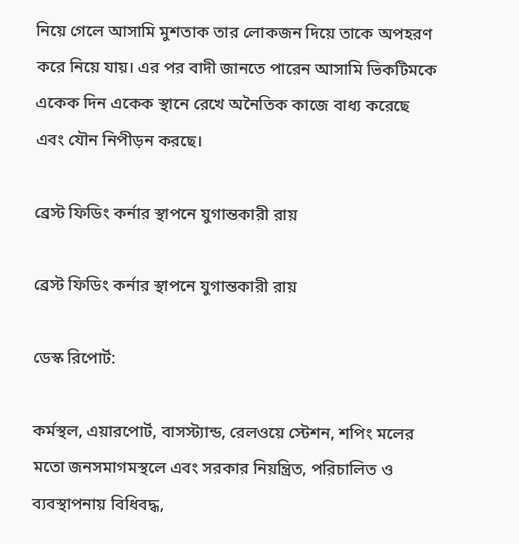নিয়ে গেলে আসামি মুশতাক তার লোকজন দিয়ে তাকে অপহরণ করে নিয়ে যায়। এর পর বাদী জানতে পারেন আসামি ভিকটিমকে একেক দিন একেক স্থানে রেখে অনৈতিক কাজে বাধ্য করেছে এবং যৌন নিপীড়ন করছে।

ব্রেস্ট ফিডিং কর্নার স্থাপনে যুগান্তকারী রায়

ব্রেস্ট ফিডিং কর্নার স্থাপনে যুগান্তকারী রায়

ডেস্ক রিপোর্ট:

কর্মস্থল, এয়ারপোর্ট, বাসস্ট্যান্ড, রেলওয়ে স্টেশন, শপিং মলের মতো জনসমাগমস্থলে এবং সরকার নিয়ন্ত্রিত, পরিচালিত ও ব্যবস্থাপনায় বিধিবদ্ধ,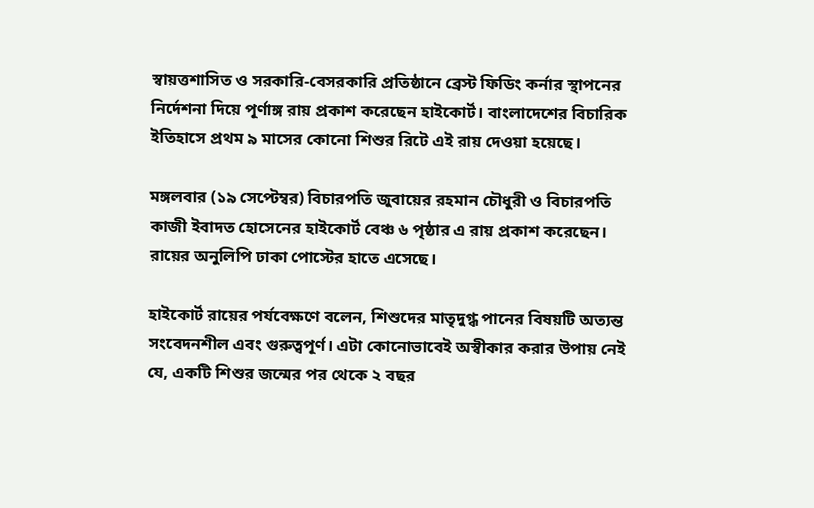স্বায়ত্তশাসিত ও সরকারি-বেসরকারি প্রতিষ্ঠানে ব্রেস্ট ফিডিং কর্নার স্থাপনের নির্দেশনা দিয়ে পূর্ণাঙ্গ রায় প্রকাশ করেছেন হাইকোর্ট। বাংলাদেশের বিচারিক ইতিহাসে প্রথম ৯ মাসের কোনো শিশুর রিটে এই রায় দেওয়া হয়েছে।

মঙ্গলবার (১৯ সেপ্টেম্বর) বিচারপতি জুবায়ের রহমান চৌধুরী ও বিচারপতি কাজী ইবাদত হোসেনের হাইকোর্ট বেঞ্চ ৬ পৃষ্ঠার এ রায় প্রকাশ করেছেন। রায়ের অনুলিপি ঢাকা পোস্টের হাতে এসেছে।

হাইকোর্ট রায়ের পর্যবেক্ষণে বলেন, শিশুদের মাতৃদুগ্ধ পানের বিষয়টি অত্যন্ত সংবেদনশীল এবং গুরুত্বপূর্ণ। এটা কোনোভাবেই অস্বীকার করার উপায় নেই যে, একটি শিশুর জন্মের পর থেকে ২ বছর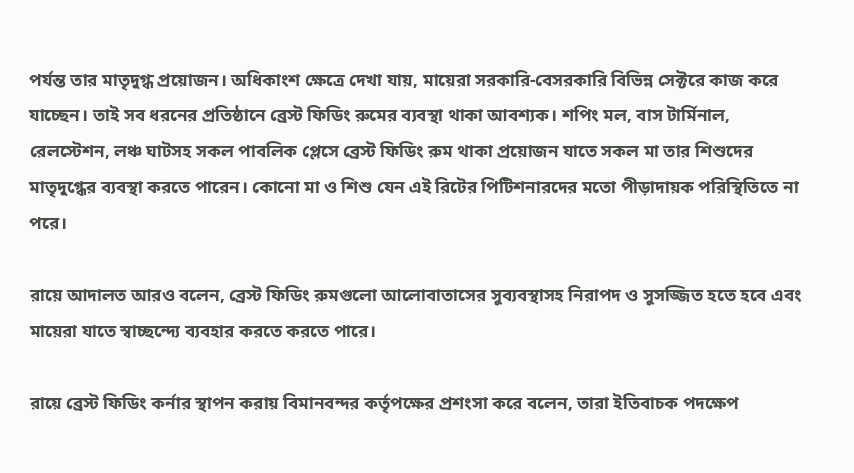পর্যন্ত তার মাতৃদুগ্ধ প্রয়োজন। অধিকাংশ ক্ষেত্রে দেখা যায়, মায়েরা সরকারি-বেসরকারি বিভিন্ন সেক্টরে কাজ করে যাচ্ছেন। তাই সব ধরনের প্রতিষ্ঠানে ব্রেস্ট ফিডিং রুমের ব্যবস্থা থাকা আবশ্যক। শপিং মল, বাস টার্মিনাল, রেলস্টেশন, লঞ্চ ঘাটসহ সকল পাবলিক প্লেসে ব্রেস্ট ফিডিং রুম থাকা প্রয়োজন যাতে সকল মা তার শিশুদের মাতৃদুগ্ধের ব্যবস্থা করতে পারেন। কোনো মা ও শিশু যেন এই রিটের পিটিশনারদের মতো পীড়াদায়ক পরিস্থিতিতে না পরে।

রায়ে আদালত আরও বলেন, ব্রেস্ট ফিডিং রুমগুলো আলোবাতাসের সুব্যবস্থাসহ নিরাপদ ও সুসজ্জিত হতে হবে এবং মায়েরা যাতে স্বাচ্ছন্দ্যে ব্যবহার করতে করতে পারে।

রায়ে ব্রেস্ট ফিডিং কর্নার স্থাপন করায় বিমানবন্দর কর্তৃপক্ষের প্রশংসা করে বলেন, তারা ইতিবাচক পদক্ষেপ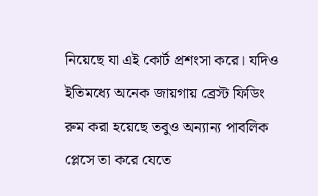নিয়েছে যা এই কোর্ট প্রশংসা করে। যদিও ইতিমধ্যে অনেক জায়গায় ব্রেস্ট ফিডিং রুম করা হয়েছে তবুও অন্যান্য পাবলিক প্লেসে তা করে যেতে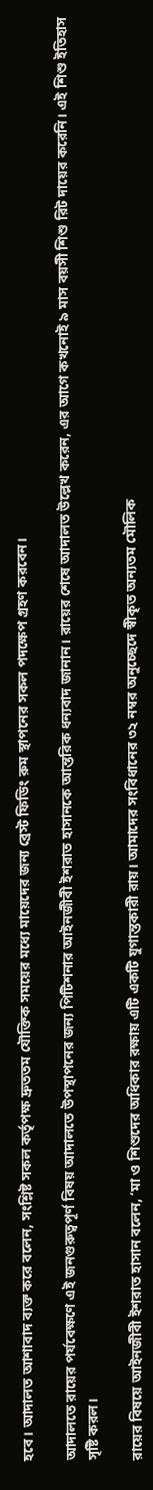হবে। আদালত আশাবাদ ব্যক্ত করে বলেন, সংশ্লিষ্ট সকল কর্তৃপক্ষ দ্রুততম যৌক্তিক সময়ের মধ্যে মায়েদের জন্য ব্রেস্ট ফিডিং রুম স্থাপনের সকল পদক্ষেপ গ্রহণ করবেন।

আদালতে রায়ের পর্যবেক্ষণে এই জনগুরুত্বপূর্ণ বিষয় আদালতে উপস্থাপনের জন্য পিটিশনার আইনজীবী ইশরাত হাসানকে আন্তরিক ধন্যবাদ জানান। রায়ের শেষে আদালত উল্লেখ করেন, এর আগে কখনোই ৯ মাস বয়সী শিশু রিট দায়ের করেনি। এই শিশু ইতিহাস সৃষ্টি করল।

রায়ের বিষয়ে আইনজীবী ইশরাত হাসান বলেন, ‘মা ও শিশুদের অধিকার রক্ষায় এটি একটি যুগান্তকারী রায়। আমাদের সংবিধানের ৩২ নম্বর অনুচ্ছেদে স্বীকৃত অন্যতম মৌলিক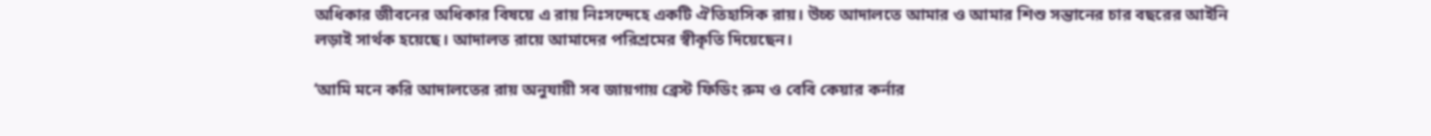অধিকার জীবনের অধিকার বিষয়ে এ রায় নিঃসন্দেহে একটি ঐতিহাসিক রায়। উচ্চ আদালতে আমার ও আমার শিশু সন্তানের চার বছরের আইনি লড়াই সার্থক হয়েছে। আদালত রায়ে আমাদের পরিশ্রমের স্বীকৃতি দিয়েছেন।

‘আমি মনে করি আদালতের রায় অনুযায়ী সব জায়গায় ব্রেস্ট ফিডিং রুম ও বেবি কেয়ার কর্নার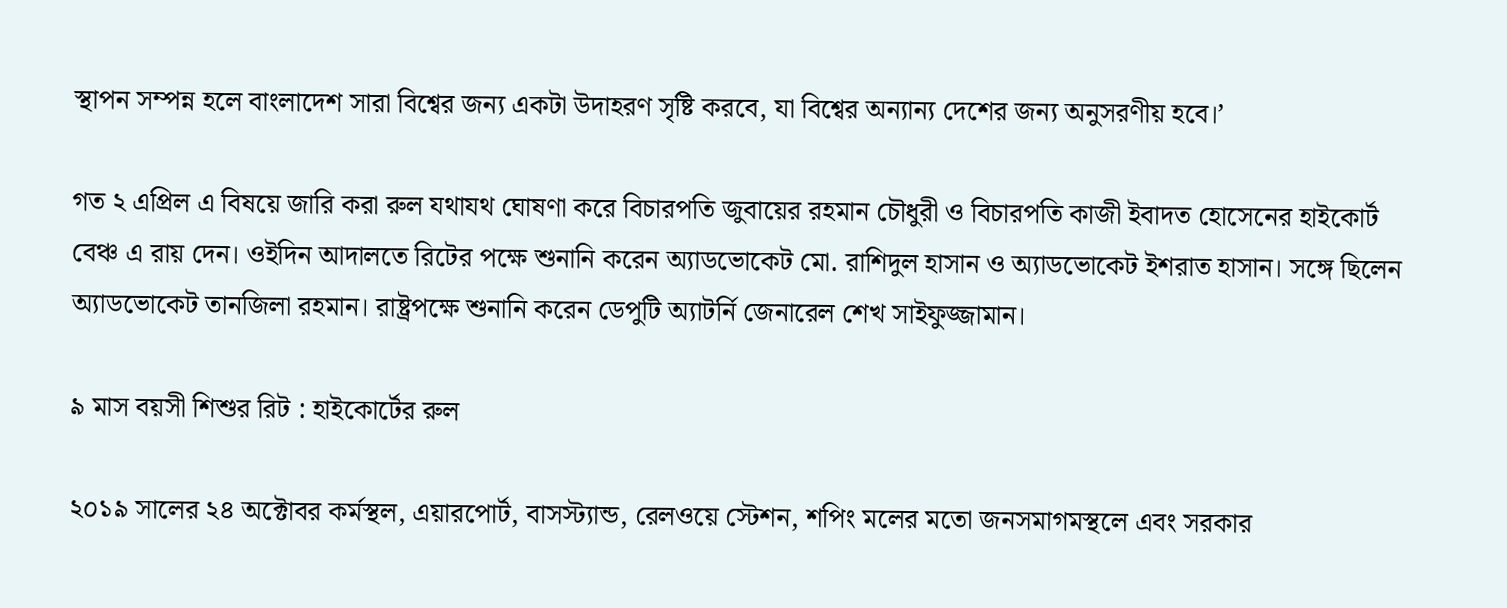স্থাপন সম্পন্ন হলে বাংলাদেশ সারা বিশ্বের জন্য একটা উদাহরণ সৃষ্টি করবে, যা বিশ্বের অন্যান্য দেশের জন্য অনুসরণীয় হবে।’

গত ২ এপ্রিল এ বিষয়ে জারি করা রুল যথাযথ ঘোষণা করে বিচারপতি জুবায়ের রহমান চৌধুরী ও বিচারপতি কাজী ইবাদত হোসেনের হাইকোর্ট বেঞ্চ এ রায় দেন। ওইদিন আদালতে রিটের পক্ষে শুনানি করেন অ্যাডভোকেট মো. রাশিদুল হাসান ও অ্যাডভোকেট ইশরাত হাসান। সঙ্গে ছিলেন অ্যাডভোকেট তানজিলা রহমান। রাষ্ট্রপক্ষে শুনানি করেন ডেপুটি অ্যাটর্নি জেনারেল শেখ সাইফুজ্জামান।

৯ মাস বয়সী শিশুর রিট : হাইকোর্টের রুল

২০১৯ সালের ২৪ অক্টোবর কর্মস্থল, এয়ারপোর্ট, বাসস্ট্যান্ড, রেলওয়ে স্টেশন, শপিং মলের মতো জনসমাগমস্থলে এবং সরকার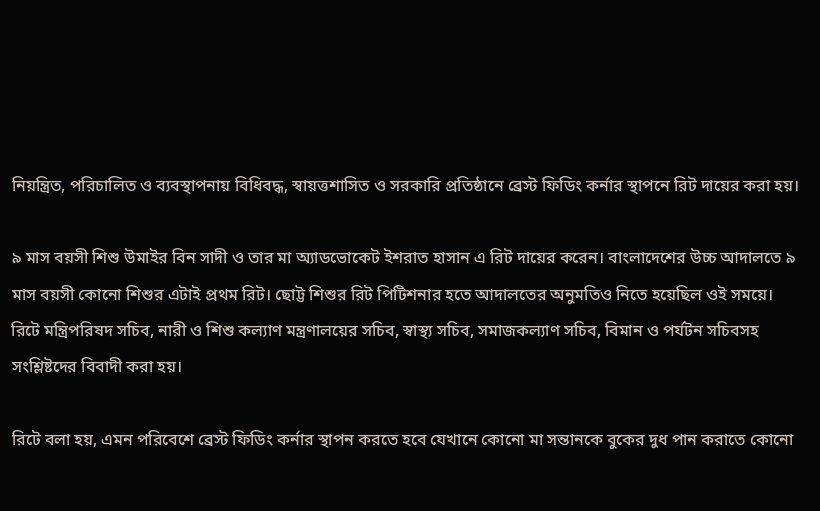নিয়ন্ত্রিত, পরিচালিত ও ব্যবস্থাপনায় বিধিবদ্ধ, স্বায়ত্তশাসিত ও সরকারি প্রতিষ্ঠানে ব্রেস্ট ফিডিং কর্নার স্থাপনে রিট দায়ের করা হয়।

৯ মাস বয়সী শিশু উমাইর বিন সাদী ও তার মা অ্যাডভোকেট ইশরাত হাসান এ রিট দায়ের করেন। বাংলাদেশের উচ্চ আদালতে ৯ মাস বয়সী কোনো শিশুর এটাই প্রথম রিট। ছোট্ট শিশুর রিট পিটিশনার হতে আদালতের অনুমতিও নিতে হয়েছিল ওই সময়ে। রিটে মন্ত্রিপরিষদ সচিব, নারী ও শিশু কল্যাণ মন্ত্রণালয়ের সচিব, স্বাস্থ্য সচিব, সমাজকল্যাণ সচিব, বিমান ও পর্যটন সচিবসহ সংশ্লিষ্টদের বিবাদী করা হয়।

রিটে বলা হয়, এমন পরিবেশে ব্রেস্ট ফিডিং কর্নার স্থাপন করতে হবে যেখানে কোনো মা সন্তানকে বুকের দুধ পান করাতে কোনো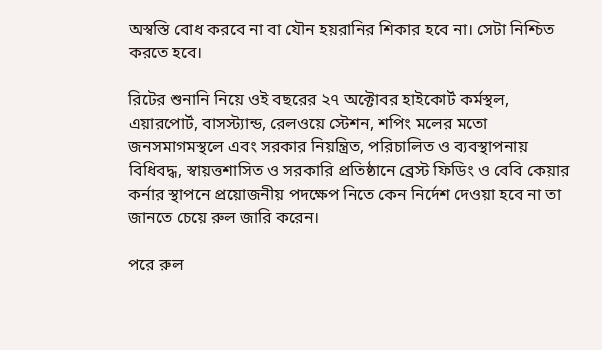অস্বস্তি বোধ করবে না বা যৌন হয়রানির শিকার হবে না। সেটা নিশ্চিত করতে হবে।

রিটের শুনানি নিয়ে ওই বছরের ২৭ অক্টোবর হাইকোর্ট কর্মস্থল, এয়ারপোর্ট, বাসস্ট্যান্ড, রেলওয়ে স্টেশন, শপিং মলের মতো জনসমাগমস্থলে এবং সরকার নিয়ন্ত্রিত, পরিচালিত ও ব্যবস্থাপনায় বিধিবদ্ধ, স্বায়ত্তশাসিত ও সরকারি প্রতিষ্ঠানে ব্রেস্ট ফিডিং ও বেবি কেয়ার কর্নার স্থাপনে প্রয়োজনীয় পদক্ষেপ নিতে কেন নির্দেশ দেওয়া হবে না তা জানতে চেয়ে রুল জারি করেন।

পরে রুল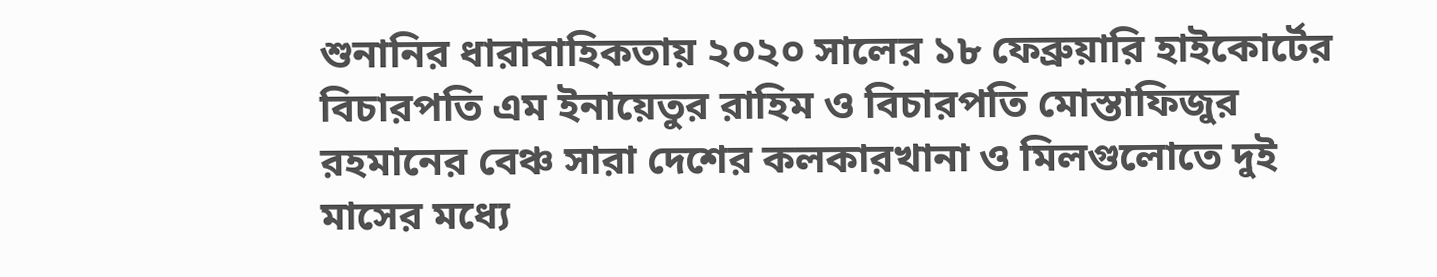শুনানির ধারাবাহিকতায় ২০২০ সালের ১৮ ফেব্রুয়ারি হাইকোর্টের বিচারপতি এম ইনায়েতুর রাহিম ও বিচারপতি মোস্তাফিজুর রহমানের বেঞ্চ সারা দেশের কলকারখানা ও মিলগুলোতে দুই মাসের মধ্যে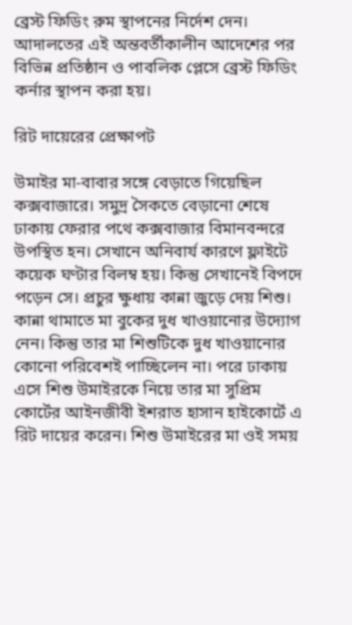ব্রেস্ট ফিডিং রুম স্থাপনের নির্দেশ দেন। আদালতের এই অন্তবর্তীকালীন আদেশের পর বিভিন্ন প্রতিষ্ঠান ও পাবলিক প্লেসে ব্রেস্ট ফিডিং কর্নার স্থাপন করা হয়।

রিট দায়েরের প্রেক্ষাপট

উমাইর মা-বাবার সঙ্গে বেড়াতে গিয়েছিল কক্সবাজারে। সমুদ্র সৈকতে বেড়ানো শেষে ঢাকায় ফেরার পথে কক্সবাজার বিমানবন্দরে উপস্থিত হন। সেখানে অনিবার্য কারণে ফ্লাইটে কয়েক ঘণ্টার বিলম্ব হয়। কিন্তু সেখানেই বিপদে পড়েন সে। প্রচুর ক্ষুধায় কান্না জুড়ে দেয় শিশু। কান্না থামাতে মা বুকের দুধ খাওয়ানোর উদ্যোগ নেন। কিন্তু তার মা শিশুটিকে দুধ খাওয়ানোর কোনো পরিবেশই পাচ্ছিলেন না। পরে ঢাকায় এসে শিশু উমাইরকে নিয়ে তার মা সুপ্রিম কোর্টের আইনজীবী ইশরাত হাসান হাইকোর্টে এ রিট দায়ের করেন। শিশু উমাইরের মা ওই সময়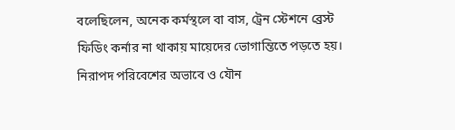বলেছিলেন, অনেক কর্মস্থলে বা বাস, ট্রেন স্টেশনে ব্রেস্ট ফিডিং কর্নার না থাকায় মায়েদের ভোগান্তিতে পড়তে হয়। নিরাপদ পরিবেশের অভাবে ও যৌন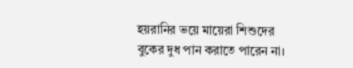হয়রানির ভয়ে মায়েরা শিশুদের বুকের দুধ পান করাতে পারেন না।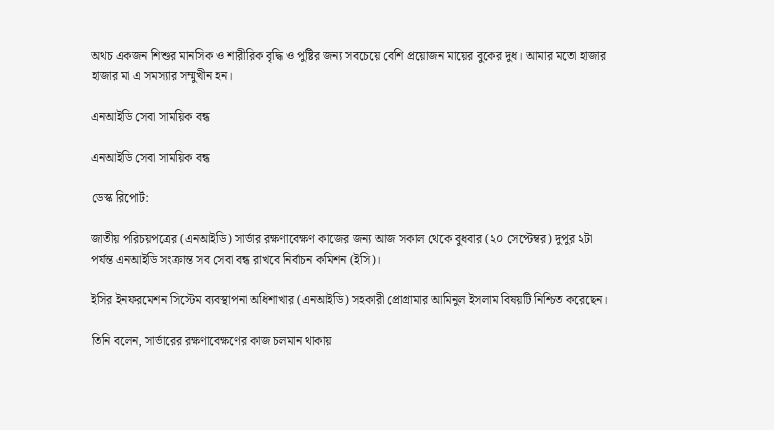অথচ একজন শিশুর মানসিক ও শারীরিক বৃদ্ধি ও পুষ্টির জন্য সবচেয়ে বেশি প্রয়োজন মায়ের বুকের দুধ। আমার মতো হাজার হাজার মা এ সমস্যার সম্মুখীন হন।

এনআইডি সেবা সাময়িক বন্ধ

এনআইডি সেবা সাময়িক বন্ধ

ডেস্ক রিপোর্ট:

জাতীয় পরিচয়পত্রের (এনআইডি) সার্ভার রক্ষণাবেক্ষণ কাজের জন্য আজ সকাল থেকে বুধবার (২০ সেপ্টেম্বর) দুপুর ২টা পর্যন্ত এনআইডি সংক্রান্ত সব সেবা বন্ধ রাখবে নির্বাচন কমিশন (ইসি)।

ইসির ইনফরমেশন সিস্টেম ব্যবস্থাপনা অধিশাখার (এনআইডি) সহকারী প্রোগ্রামার আমিনুল ইসলাম বিষয়টি নিশ্চিত করেছেন।

তিনি বলেন, সার্ভারের রক্ষণাবেক্ষণের কাজ চলমান থাকায়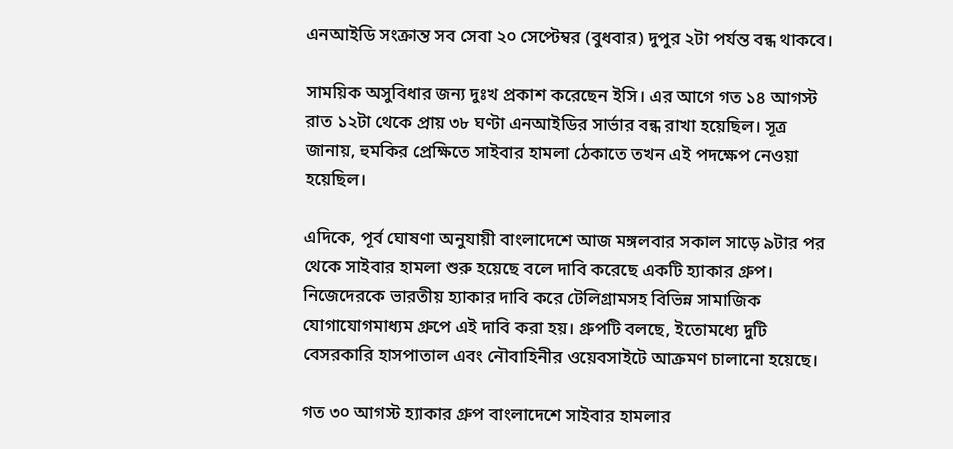এনআইডি সংক্রান্ত সব সেবা ২০ সেপ্টেম্বর (বুধবার) দুপুর ২টা পর্যন্ত বন্ধ থাকবে।

সাময়িক অসুবিধার জন্য দুঃখ প্রকাশ করেছেন ইসি। এর আগে গত ১৪ আগস্ট রাত ১২টা থেকে প্রায় ৩৮ ঘণ্টা এনআইডির সার্ভার বন্ধ রাখা হয়েছিল। সূত্র জানায়, হুমকির প্রেক্ষিতে সাইবার হামলা ঠেকাতে তখন এই পদক্ষেপ নেওয়া হয়েছিল।

এদিকে, পূর্ব ঘোষণা অনুযায়ী বাংলাদেশে আজ মঙ্গলবার সকাল সাড়ে ৯টার পর থেকে সাইবার হামলা শুরু হয়েছে বলে দাবি করেছে একটি হ্যাকার গ্রুপ। নিজেদেরকে ভারতীয় হ্যাকার দাবি করে টেলিগ্রামসহ বিভিন্ন সামাজিক যোগাযোগমাধ্যম গ্রুপে এই দাবি করা হয়। গ্রুপটি বলছে, ইতোমধ্যে দুটি বেসরকারি হাসপাতাল এবং নৌবাহিনীর ওয়েবসাইটে আক্রমণ চালানো হয়েছে।

গত ৩০ আগস্ট হ্যাকার গ্রুপ বাংলাদেশে সাইবার হামলার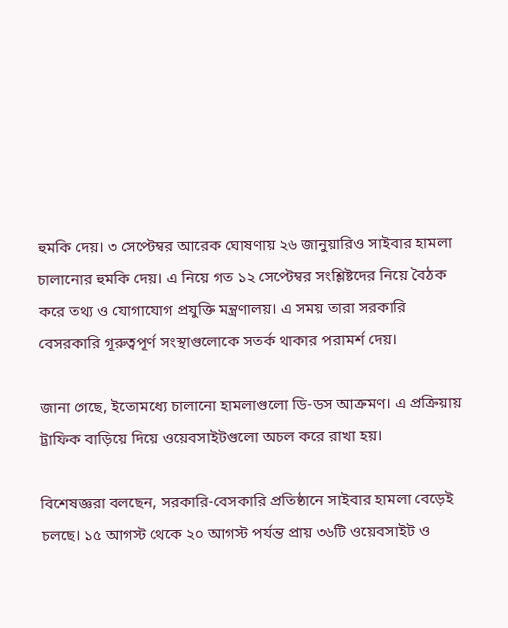হুমকি দেয়। ৩ সেপ্টেম্বর আরেক ঘোষণায় ২৬ জানুয়ারিও সাইবার হামলা চালানোর হুমকি দেয়। এ নিয়ে গত ১২ সেপ্টেম্বর সংশ্লিষ্টদের নিয়ে বৈঠক করে তথ্য ও যোগাযোগ প্রযুক্তি মন্ত্রণালয়। এ সময় তারা সরকারি বেসরকারি গূরুত্বপূর্ণ সংস্থাগুলোকে সতর্ক থাকার পরামর্শ দেয়।

জানা গেছে, ইতোমধ্যে চালানো হামলাগুলো ডি-ডস আক্রমণ। এ প্রক্রিয়ায় ট্রাফিক বাড়িয়ে দিয়ে ওয়েবসাইটগুলো অচল করে রাখা হয়।

বিশেষজ্ঞরা বলছেন, সরকারি-বেসকারি প্রতিষ্ঠানে সাইবার হামলা বেড়েই চলছে। ১৫ আগস্ট থেকে ২০ আগস্ট পর্যন্ত প্রায় ৩৬টি ওয়েবসাইট ও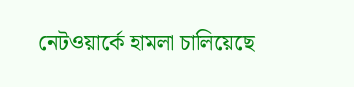নেটওয়ার্কে হামলা চালিয়েছে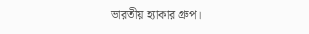ভারতীয় হ্যাকার গ্রুপ।